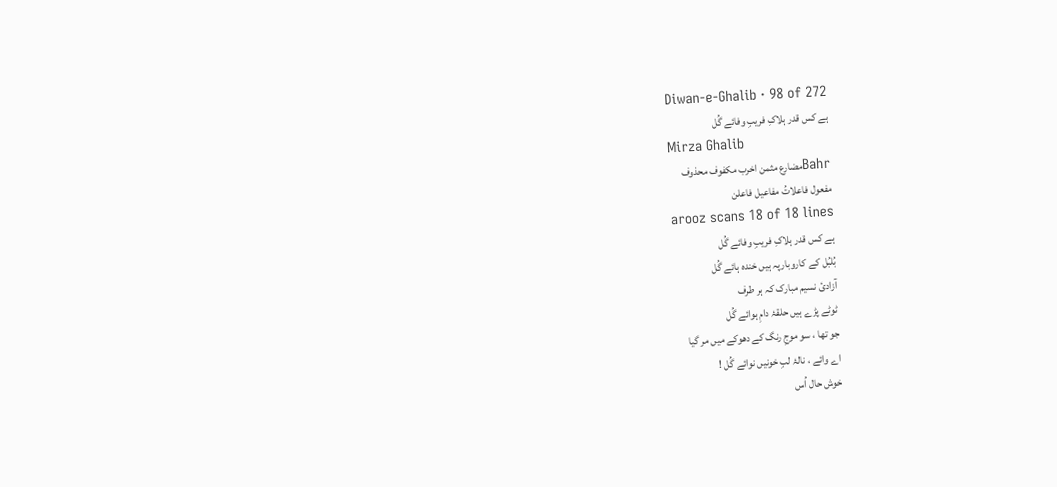Diwan-e-Ghalib · 98 of 272
ہے کس قدر ہلاکِ فریبِ وفائے گُل
Mirza Ghalib
Bahrمضارع مثمن اخرب مکفوف محذوف
مفعول فاعلاتُ مفاعیل فاعلن
arooz scans 18 of 18 lines
ہے کس قدر ہلاکِ فریبِ وفائے گُل
بُلبُل کے کاروبارپہ ہیں خندہ ہائے گُل
آزادئ نسیم مبارک کہ ہر طرف
ٹوٹے پڑے ہیں حلقۂ دامِ ہوائے گُل
جو تھا ، سو موجِ رنگ کے دھوکے میں مر گیا
اے وائے ، نالۂ لبِ خونیں نوائے گُل !
خوش حال اُس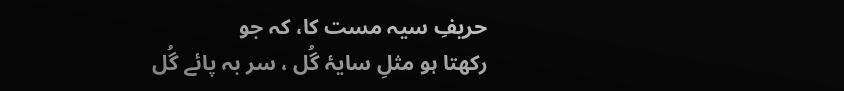حریفِ سیہ مست کا، کہ جو
رکھتا ہو مثلِ سایۂ گُل ، سر بہ پائے گُل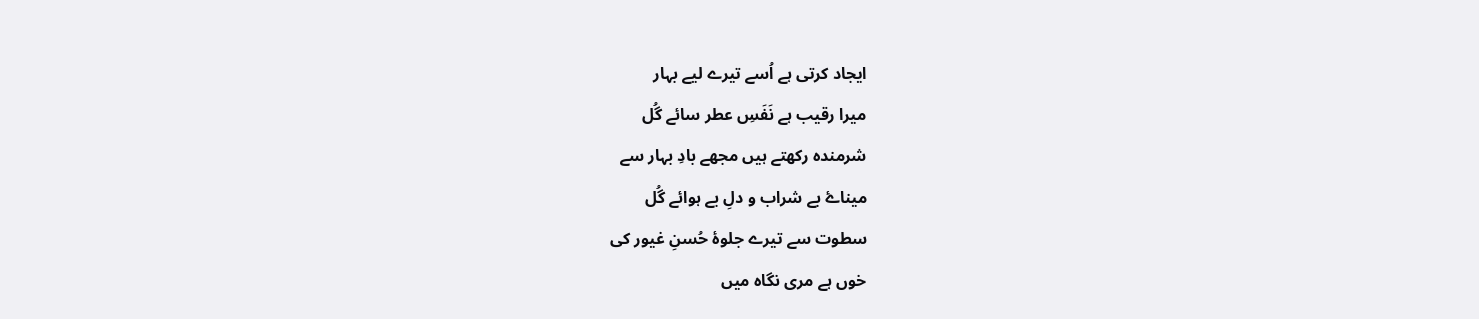ایجاد کرتی ہے اُسے تیرے لیے بہار
میرا رقیب ہے نَفَسِ عطر سائے گُل
شرمندہ رکھتے ہیں مجھے بادِ بہار سے
میناۓ بے شراب و دلِ بے ہوائے گُل
سطوت سے تیرے جلوۂ حُسنِ غیور کی
خوں ہے مری نگاہ میں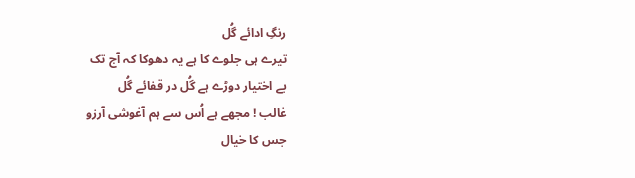رنگِ ادائے گُل
تیرے ہی جلوے کا ہے یہ دھوکا کہ آج تک
بے اختیار دوڑے ہے گُل در قفائے گُل
غالب ! مجھے ہے اُس سے ہم آغوشی آرزو
جس کا خیال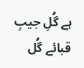ہے گُلِ جیبِ قبائے گُل